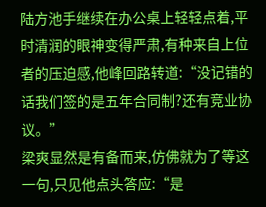陆方池手继续在办公桌上轻轻点着,平时清润的眼神变得严肃,有种来自上位者的压迫感,他峰回路转道:“没记错的话我们签的是五年合同制?还有竞业协议。”
梁爽显然是有备而来,仿佛就为了等这一句,只见他点头答应:“是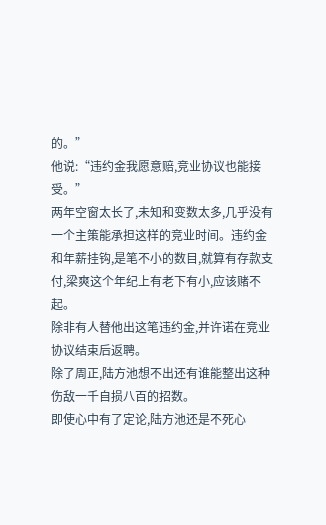的。”
他说:“违约金我愿意赔,竞业协议也能接受。”
两年空窗太长了,未知和变数太多,几乎没有一个主策能承担这样的竞业时间。违约金和年薪挂钩,是笔不小的数目,就算有存款支付,梁爽这个年纪上有老下有小,应该赌不起。
除非有人替他出这笔违约金,并许诺在竞业协议结束后返聘。
除了周正,陆方池想不出还有谁能整出这种伤敌一千自损八百的招数。
即使心中有了定论,陆方池还是不死心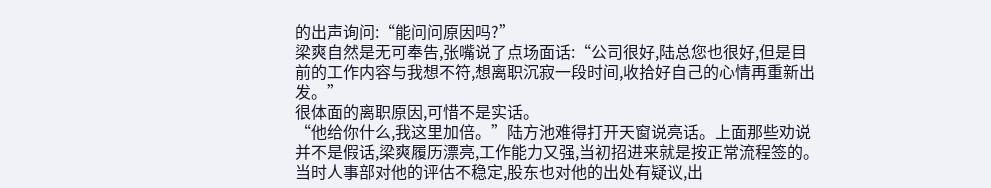的出声询问:“能问问原因吗?”
梁爽自然是无可奉告,张嘴说了点场面话:“公司很好,陆总您也很好,但是目前的工作内容与我想不符,想离职沉寂一段时间,收拾好自己的心情再重新出发。”
很体面的离职原因,可惜不是实话。
“他给你什么,我这里加倍。”陆方池难得打开天窗说亮话。上面那些劝说并不是假话,梁爽履历漂亮,工作能力又强,当初招进来就是按正常流程签的。当时人事部对他的评估不稳定,股东也对他的出处有疑议,出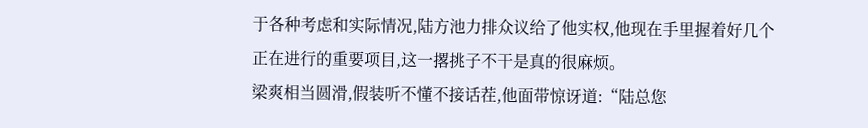于各种考虑和实际情况,陆方池力排众议给了他实权,他现在手里握着好几个正在进行的重要项目,这一撂挑子不干是真的很麻烦。
梁爽相当圆滑,假装听不懂不接话茬,他面带惊讶道:“陆总您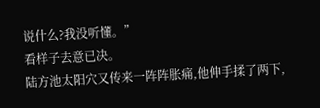说什么?我没听懂。”
看样子去意已决。
陆方池太阳穴又传来一阵阵胀痛,他伸手揉了两下,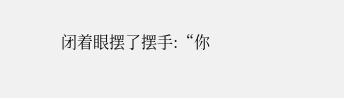闭着眼摆了摆手:“你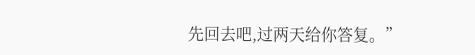先回去吧,过两天给你答复。”